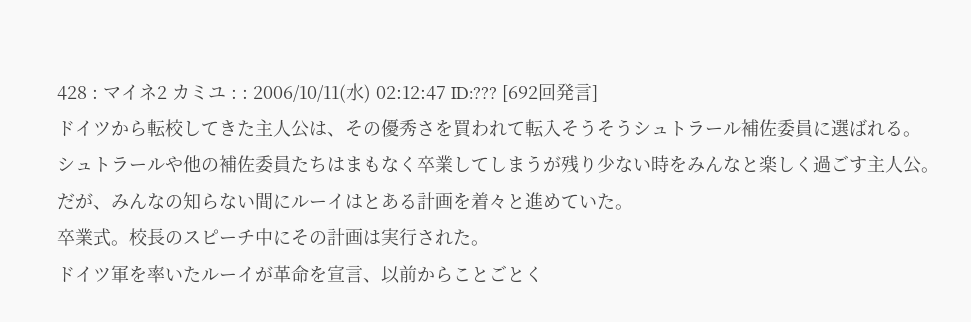428 : マイネ2 カミユ : : 2006/10/11(水) 02:12:47 ID:??? [692回発言]
ドイツから転校してきた主人公は、その優秀さを買われて転入そうそうシュトラール補佐委員に選ばれる。
シュトラールや他の補佐委員たちはまもなく卒業してしまうが残り少ない時をみんなと楽しく過ごす主人公。
だが、みんなの知らない間にルーイはとある計画を着々と進めていた。
卒業式。校長のスピーチ中にその計画は実行された。
ドイツ軍を率いたルーイが革命を宣言、以前からことごとく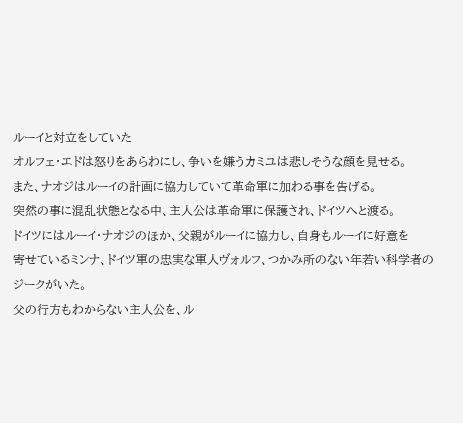ルーイと対立をしていた
オルフェ・エドは怒りをあらわにし、争いを嫌うカミユは悲しそうな顔を見せる。
また、ナオジはルーイの計画に協力していて革命軍に加わる事を告げる。
突然の事に混乱状態となる中、主人公は革命軍に保護され、ドイツへと渡る。
ドイツにはルーイ・ナオジのほか、父親がルーイに協力し、自身もルーイに好意を
寄せているミンナ、ドイツ軍の忠実な軍人ヴォルフ、つかみ所のない年若い科学者のジークがいた。
父の行方もわからない主人公を、ル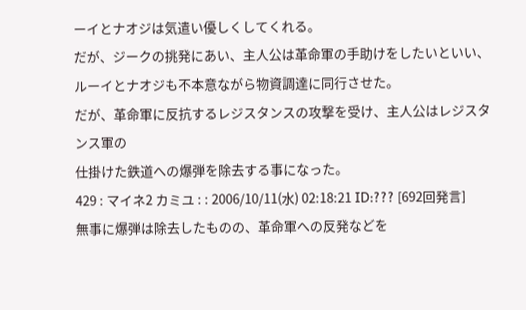ーイとナオジは気遣い優しくしてくれる。
だが、ジークの挑発にあい、主人公は革命軍の手助けをしたいといい、
ルーイとナオジも不本意ながら物資調達に同行させた。
だが、革命軍に反抗するレジスタンスの攻撃を受け、主人公はレジスタンス軍の
仕掛けた鉄道への爆弾を除去する事になった。
429 : マイネ2 カミユ : : 2006/10/11(水) 02:18:21 ID:??? [692回発言]
無事に爆弾は除去したものの、革命軍への反発などを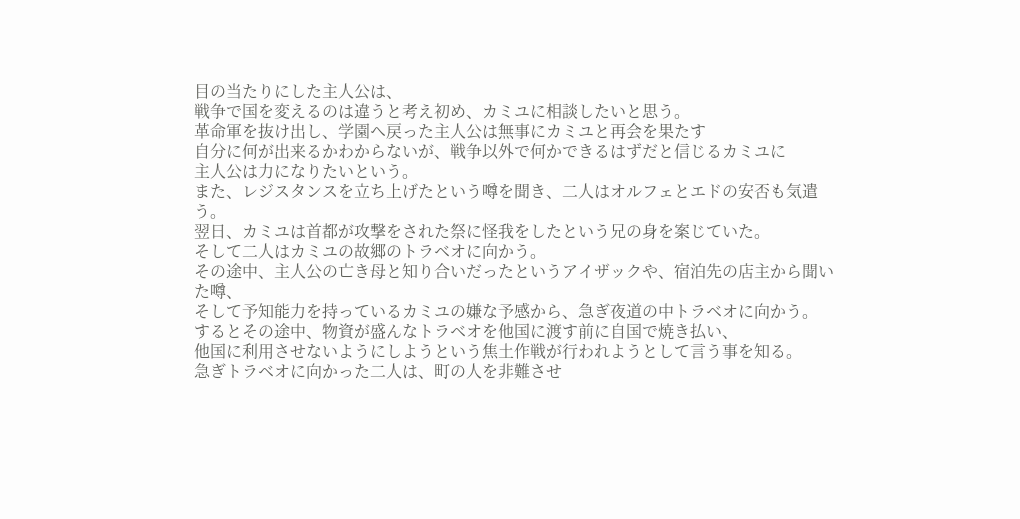目の当たりにした主人公は、
戦争で国を変えるのは違うと考え初め、カミユに相談したいと思う。
革命軍を抜け出し、学園ヘ戻った主人公は無事にカミユと再会を果たす
自分に何が出来るかわからないが、戦争以外で何かできるはずだと信じるカミユに
主人公は力になりたいという。
また、レジスタンスを立ち上げたという噂を聞き、二人はオルフェとエドの安否も気遣う。
翌日、カミユは首都が攻撃をされた祭に怪我をしたという兄の身を案じていた。
そして二人はカミユの故郷のトラベオに向かう。
その途中、主人公の亡き母と知り合いだったというアイザックや、宿泊先の店主から聞いた噂、
そして予知能力を持っているカミユの嫌な予感から、急ぎ夜道の中トラベオに向かう。
するとその途中、物資が盛んなトラベオを他国に渡す前に自国で焼き払い、
他国に利用させないようにしようという焦土作戦が行われようとして言う事を知る。
急ぎトラベオに向かった二人は、町の人を非難させ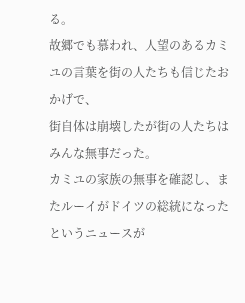る。
故郷でも慕われ、人望のあるカミユの言葉を街の人たちも信じたおかげで、
街自体は崩壊したが街の人たちはみんな無事だった。
カミユの家族の無事を確認し、またルーイがドイツの総統になったというニュースが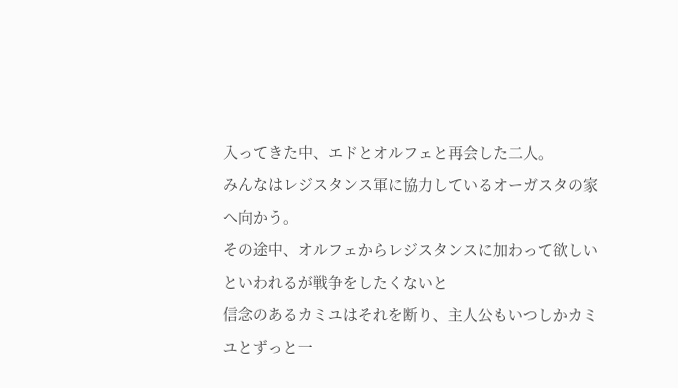入ってきた中、エドとオルフェと再会した二人。
みんなはレジスタンス軍に協力しているオーガスタの家へ向かう。
その途中、オルフェからレジスタンスに加わって欲しいといわれるが戦争をしたくないと
信念のあるカミユはそれを断り、主人公もいつしかカミユとずっと一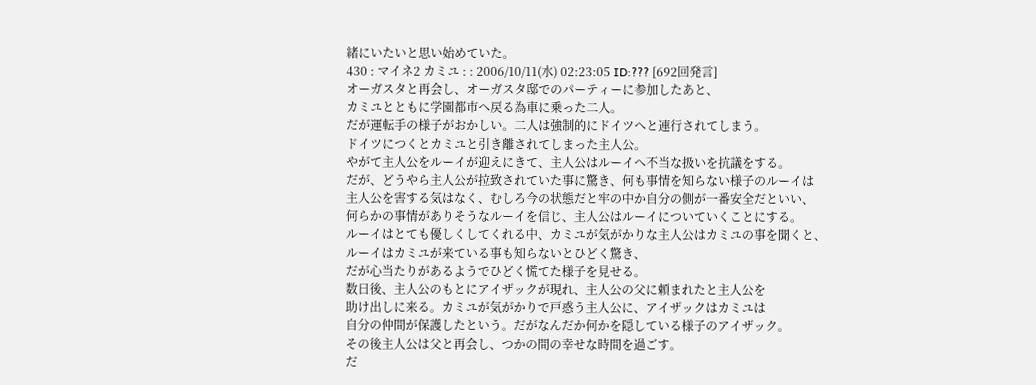緒にいたいと思い始めていた。
430 : マイネ2 カミユ : : 2006/10/11(水) 02:23:05 ID:??? [692回発言]
オーガスタと再会し、オーガスタ邸でのパーティーに参加したあと、
カミユとともに学園都市へ戻る為車に乗った二人。
だが運転手の様子がおかしい。二人は強制的にドイツへと連行されてしまう。
ドイツにつくとカミユと引き離されてしまった主人公。
やがて主人公をルーイが迎えにきて、主人公はルーイへ不当な扱いを抗議をする。
だが、どうやら主人公が拉致されていた事に驚き、何も事情を知らない様子のルーイは
主人公を害する気はなく、むしろ今の状態だと牢の中か自分の側が一番安全だといい、
何らかの事情がありそうなルーイを信じ、主人公はルーイについていくことにする。
ルーイはとても優しくしてくれる中、カミユが気がかりな主人公はカミユの事を聞くと、
ルーイはカミユが来ている事も知らないとひどく驚き、
だが心当たりがあるようでひどく慌てた様子を見せる。
数日後、主人公のもとにアイザックが現れ、主人公の父に頼まれたと主人公を
助け出しに来る。カミユが気がかりで戸惑う主人公に、アイザックはカミユは
自分の仲間が保護したという。だがなんだか何かを隠している様子のアイザック。
その後主人公は父と再会し、つかの間の幸せな時間を過ごす。
だ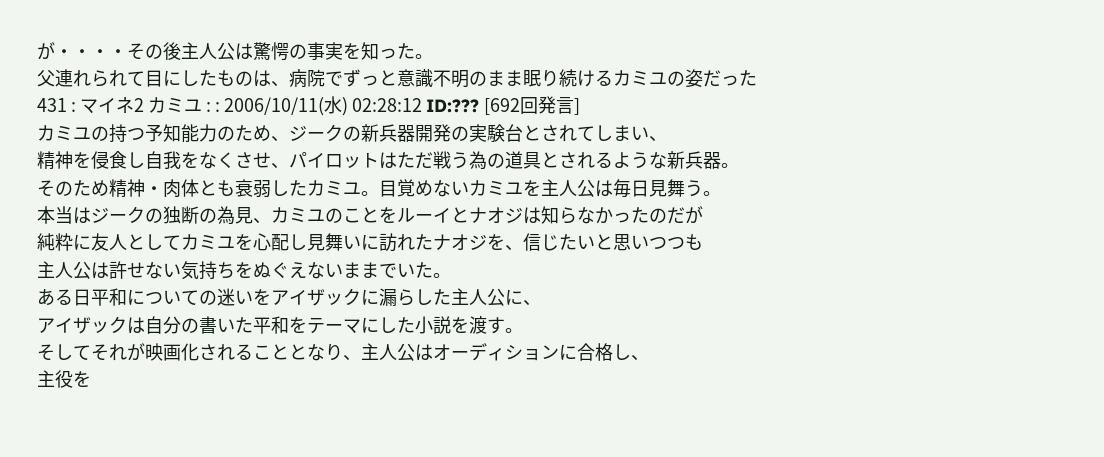が・・・・その後主人公は驚愕の事実を知った。
父連れられて目にしたものは、病院でずっと意識不明のまま眠り続けるカミユの姿だった
431 : マイネ2 カミユ : : 2006/10/11(水) 02:28:12 ID:??? [692回発言]
カミユの持つ予知能力のため、ジークの新兵器開発の実験台とされてしまい、
精神を侵食し自我をなくさせ、パイロットはただ戦う為の道具とされるような新兵器。
そのため精神・肉体とも衰弱したカミユ。目覚めないカミユを主人公は毎日見舞う。
本当はジークの独断の為見、カミユのことをルーイとナオジは知らなかったのだが
純粋に友人としてカミユを心配し見舞いに訪れたナオジを、信じたいと思いつつも
主人公は許せない気持ちをぬぐえないままでいた。
ある日平和についての迷いをアイザックに漏らした主人公に、
アイザックは自分の書いた平和をテーマにした小説を渡す。
そしてそれが映画化されることとなり、主人公はオーディションに合格し、
主役を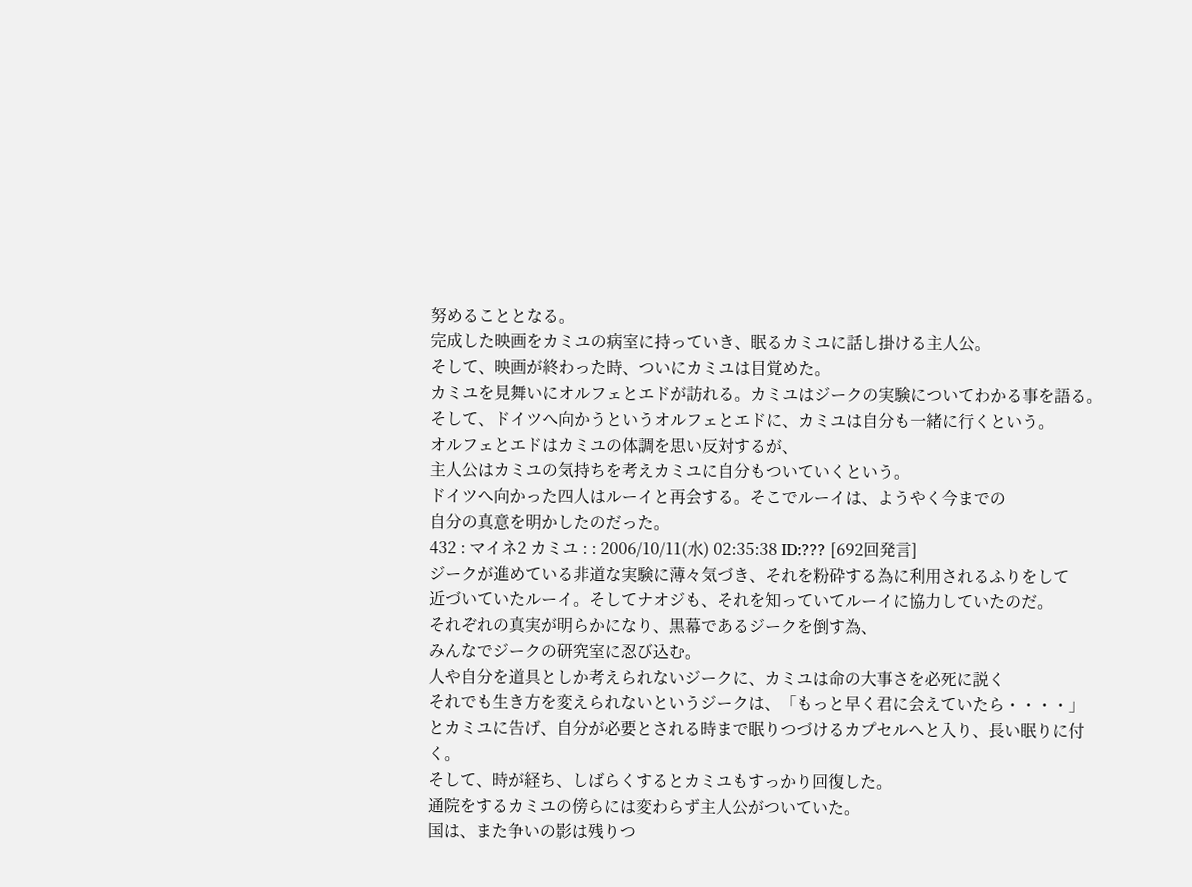努めることとなる。
完成した映画をカミユの病室に持っていき、眠るカミユに話し掛ける主人公。
そして、映画が終わった時、ついにカミユは目覚めた。
カミユを見舞いにオルフェとエドが訪れる。カミユはジークの実験についてわかる事を語る。
そして、ドイツへ向かうというオルフェとエドに、カミユは自分も一緒に行くという。
オルフェとエドはカミユの体調を思い反対するが、
主人公はカミユの気持ちを考えカミユに自分もついていくという。
ドイツへ向かった四人はルーイと再会する。そこでルーイは、ようやく今までの
自分の真意を明かしたのだった。
432 : マイネ2 カミユ : : 2006/10/11(水) 02:35:38 ID:??? [692回発言]
ジークが進めている非道な実験に薄々気づき、それを粉砕する為に利用されるふりをして
近づいていたルーイ。そしてナオジも、それを知っていてルーイに協力していたのだ。
それぞれの真実が明らかになり、黒幕であるジークを倒す為、
みんなでジークの研究室に忍び込む。
人や自分を道具としか考えられないジークに、カミユは命の大事さを必死に説く
それでも生き方を変えられないというジークは、「もっと早く君に会えていたら・・・・」
とカミユに告げ、自分が必要とされる時まで眠りつづけるカプセルへと入り、長い眠りに付く。
そして、時が経ち、しばらくするとカミユもすっかり回復した。
通院をするカミユの傍らには変わらず主人公がついていた。
国は、また争いの影は残りつ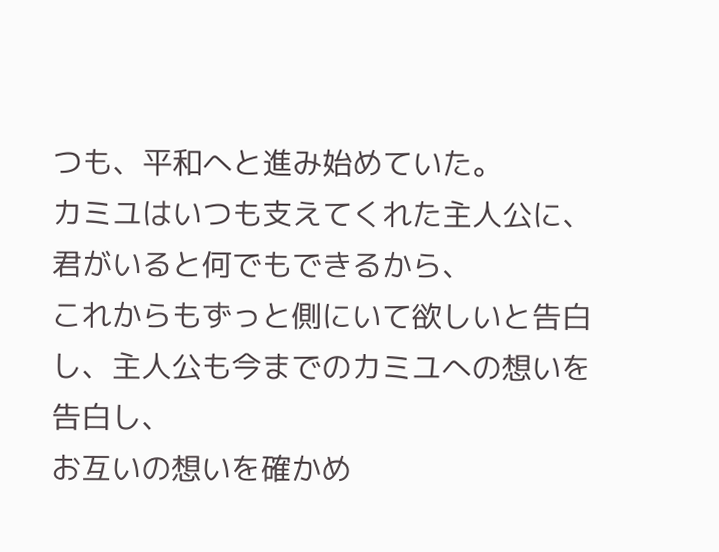つも、平和へと進み始めていた。
カミユはいつも支えてくれた主人公に、君がいると何でもできるから、
これからもずっと側にいて欲しいと告白し、主人公も今までのカミユへの想いを告白し、
お互いの想いを確かめ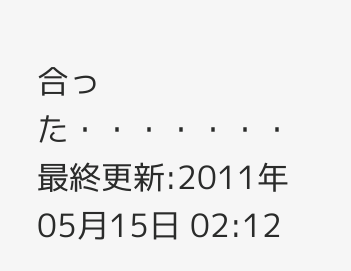合った・・・・・・・
最終更新:2011年05月15日 02:12